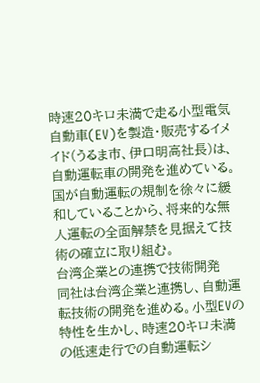時速20キロ未満で走る小型電気自動車(EV)を製造・販売するイメイド(うるま市、伊口明高社長)は、自動運転車の開発を進めている。国が自動運転の規制を徐々に緩和していることから、将来的な無人運転の全面解禁を見据えて技術の確立に取り組む。
台湾企業との連携で技術開発
同社は台湾企業と連携し、自動運転技術の開発を進める。小型EVの特性を生かし、時速20キロ未満の低速走行での自動運転シ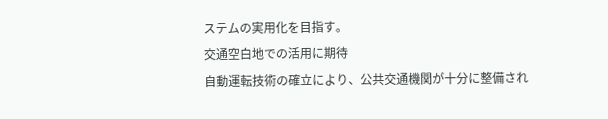ステムの実用化を目指す。
交通空白地での活用に期待
自動運転技術の確立により、公共交通機関が十分に整備され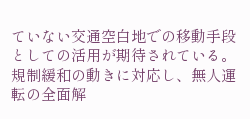ていない交通空白地での移動手段としての活用が期待されている。規制緩和の動きに対応し、無人運転の全面解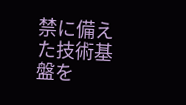禁に備えた技術基盤を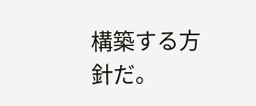構築する方針だ。